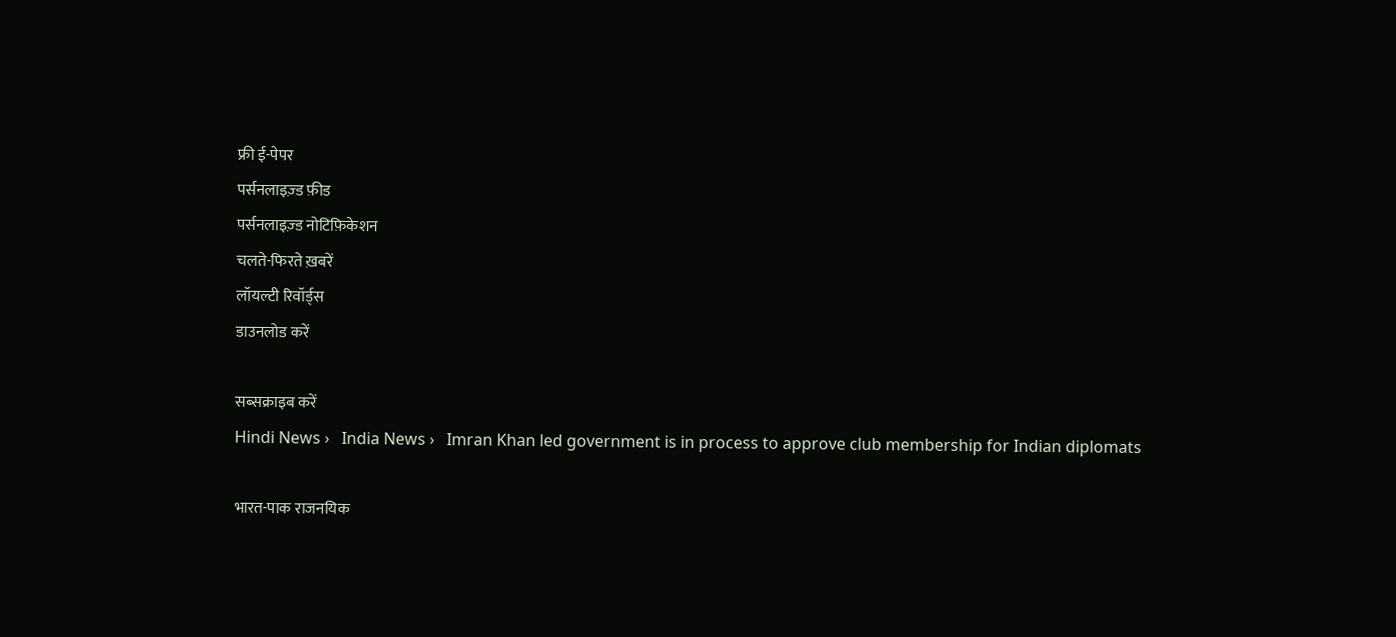फ्री ई-पेपर
पर्सनलाइज़्ड फ़ीड
पर्सनलाइज़्ड नोटिफ़िकेशन
चलते-फिरते ख़बरें
लॉयल्टी रिवॉर्ड्स
डाउनलोड करें

सब्सक्राइब करें
Hindi News ›   India News ›   Imran Khan led government is in process to approve club membership for Indian diplomats

भारत-पाक राजनयिक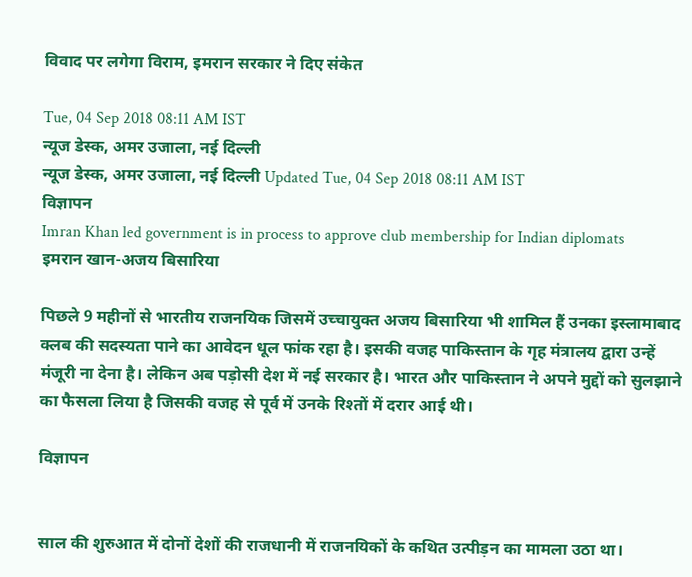विवाद पर लगेगा विराम, इमरान सरकार ने दिए संकेत

Tue, 04 Sep 2018 08:11 AM IST
न्यूज डेस्क, अमर उजाला, नई दिल्ली
न्यूज डेस्क, अमर उजाला, नई दिल्ली Updated Tue, 04 Sep 2018 08:11 AM IST
विज्ञापन
Imran Khan led government is in process to approve club membership for Indian diplomats
इमरान खान-अजय बिसारिया

पिछले 9 महीनों से भारतीय राजनयिक जिसमें उच्चायुक्त अजय बिसारिया भी शामिल हैं उनका इस्लामाबाद क्लब की सदस्यता पाने का आवेदन धूल फांक रहा है। इसकी वजह पाकिस्तान के गृह मंत्रालय द्वारा उन्हें मंजूरी ना देना है। लेकिन अब पड़ोसी देश में नई सरकार है। भारत और पाकिस्तान ने अपने मुद्दों को सुलझाने का फैसला लिया है जिसकी वजह से पूर्व में उनके रिश्तों में दरार आई थी।

विज्ञापन


साल की शुरुआत में दोनों देशों की राजधानी में राजनयिकों के कथित उत्पीड़न का मामला उठा था।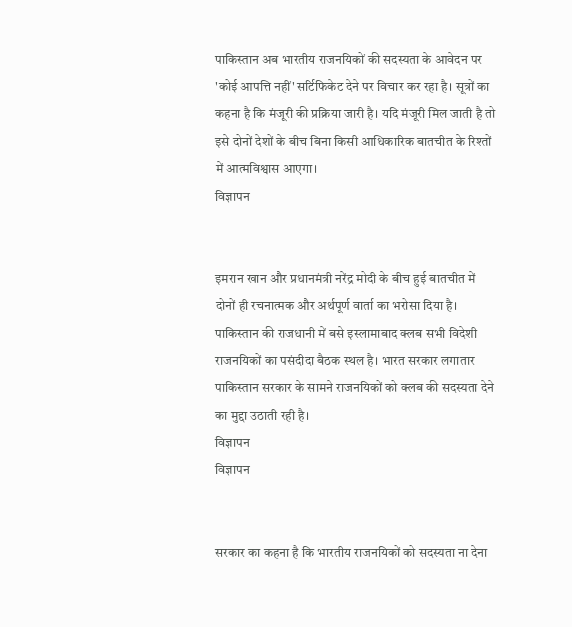पाकिस्तान अब भारतीय राजनयिकों की सदस्यता के आवेदन पर 'कोई आपत्ति नहीं' सर्टिफिकेट देने पर विचार कर रहा है। सूत्रों का कहना है कि मंजूरी की प्रक्रिया जारी है। यदि मंजूरी मिल जाती है तो इसे दोनों देशों के बीच बिना किसी आधिकारिक बातचीत के रिश्तों में आत्मविश्वास आएगा।
विज्ञापन


इमरान खान और प्रधानमंत्री नरेंद्र मोदी के बीच हुई बातचीत में दोनों ही रचनात्मक और अर्थपूर्ण वार्ता का भरोसा दिया है। पाकिस्तान की राजधानी में बसे इस्लामाबाद क्लब सभी विदेशी राजनयिकों का पसंदीदा बैठक स्थल है। भारत सरकार लगातार पाकिस्तान सरकार के सामने राजनयिकों को क्लब की सदस्यता देने का मुद्दा उठाती रही है।
विज्ञापन
विज्ञापन


सरकार का कहना है कि भारतीय राजनयिकों को सदस्यता ना देना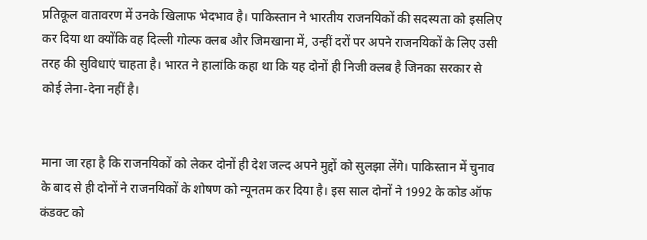प्रतिकूल वातावरण में उनके खिलाफ भेदभाव है। पाकिस्तान ने भारतीय राजनयिकों की सदस्यता को इसलिए कर दिया था क्योंकि वह दिल्ली गोल्फ क्लब और जिमखाना में, उन्हीं दरों पर अपने राजनयिकों के लिए उसी तरह की सुविधाएं चाहता है। भारत ने हालांकि कहा था कि यह दोनों ही निजी क्लब है जिनका सरकार से कोई लेना-देना नहीं है।


माना जा रहा है कि राजनयिकों को लेकर दोनों ही देश जल्द अपने मुद्दों को सुलझा लेंगे। पाकिस्तान में चुनाव के बाद से ही दोनों ने राजनयिकों के शोषण को न्यूनतम कर दिया है। इस साल दोनों ने 1992 के कोड ऑफ कंडक्ट को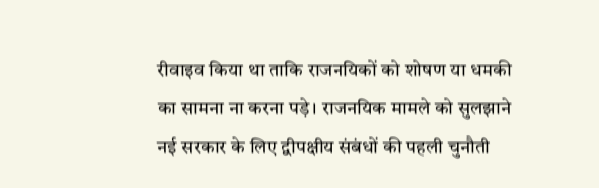रीवाइव किया था ताकि राजनयिकों को शोषण या धमकी का सामना ना करना पड़े। राजनयिक मामले को सुलझाने नई सरकार के लिए द्वीपक्षीय संबंधों की पहली चुनौती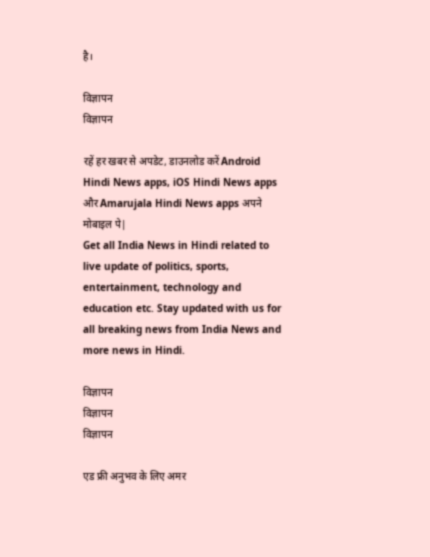है।

विज्ञापन
विज्ञापन

रहें हर खबर से अपडेट, डाउनलोड करें Android Hindi News apps, iOS Hindi News apps और Amarujala Hindi News apps अपने मोबाइल पे|
Get all India News in Hindi related to live update of politics, sports, entertainment, technology and education etc. Stay updated with us for all breaking news from India News and more news in Hindi.

विज्ञापन
विज्ञापन
विज्ञापन

एड फ्री अनुभव के लिए अमर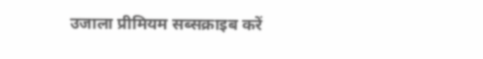उजाला प्रीमियम सब्सक्राइब करें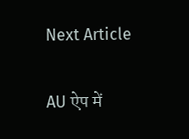Next Article

AU ऐप में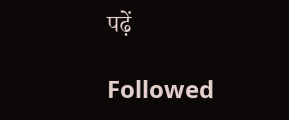पढ़ें

Followed